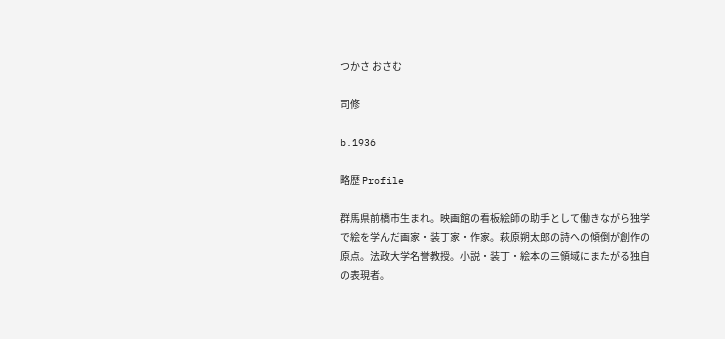つかさ おさむ

司修

b.1936

略歴 Profile

群馬県前橋市生まれ。映画館の看板絵師の助手として働きながら独学で絵を学んだ画家・装丁家・作家。萩原朔太郎の詩への傾倒が創作の原点。法政大学名誉教授。小説・装丁・絵本の三領域にまたがる独自の表現者。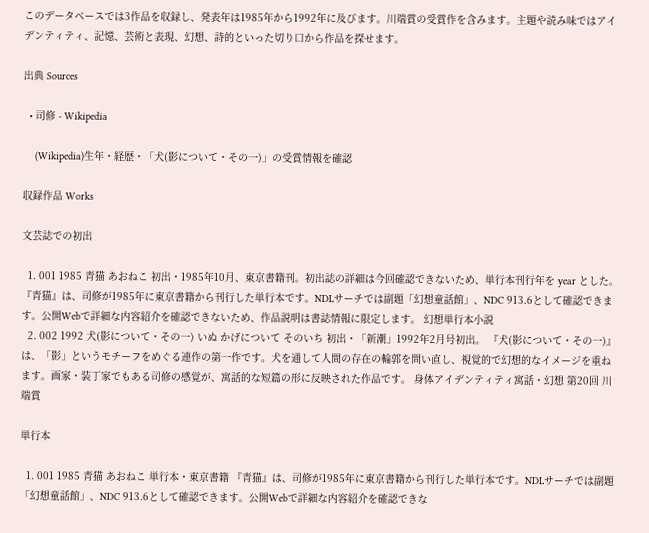このデータベースでは3作品を収録し、発表年は1985年から1992年に及びます。川端賞の受賞作を含みます。主題や読み味ではアイデンティティ、記憶、芸術と表現、幻想、詩的といった切り口から作品を探せます。

出典 Sources

  • 司修 - Wikipedia

    (Wikipedia)生年・経歴・「犬(影について・その一)」の受賞情報を確認

収録作品 Works

文芸誌での初出

  1. 001 1985 青猫 あおねこ 初出・1985年10月、東京書籍刊。初出誌の詳細は今回確認できないため、単行本刊行年を year とした。 『青猫』は、司修が1985年に東京書籍から刊行した単行本です。NDLサーチでは副題「幻想童話館」、NDC 913.6として確認できます。公開Webで詳細な内容紹介を確認できないため、作品説明は書誌情報に限定します。 幻想単行本小説
  2. 002 1992 犬(影について・その一) いぬ かげについて そのいち 初出・「新潮」1992年2月号初出。 『犬(影について・その一)』は、「影」というモチーフをめぐる連作の第一作です。犬を通して人間の存在の輪郭を問い直し、視覚的で幻想的なイメージを重ねます。画家・装丁家でもある司修の感覚が、寓話的な短篇の形に反映された作品です。 身体アイデンティティ寓話・幻想 第20回 川端賞

単行本

  1. 001 1985 青猫 あおねこ 単行本・東京書籍 『青猫』は、司修が1985年に東京書籍から刊行した単行本です。NDLサーチでは副題「幻想童話館」、NDC 913.6として確認できます。公開Webで詳細な内容紹介を確認できな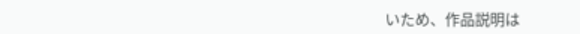いため、作品説明は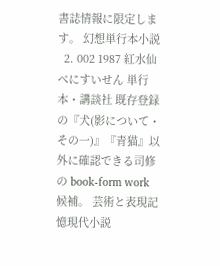書誌情報に限定します。 幻想単行本小説
  2. 002 1987 紅水仙 べにすいせん 単行本・講談社 既存登録の『犬(影について・その一)』『青猫』以外に確認できる司修の book-form work 候補。 芸術と表現記憶現代小説